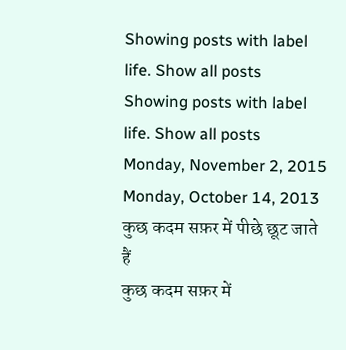Showing posts with label life. Show all posts
Showing posts with label life. Show all posts
Monday, November 2, 2015
Monday, October 14, 2013
कुछ कदम सफ़र में पीछे छूट जाते हैं
कुछ कदम सफ़र में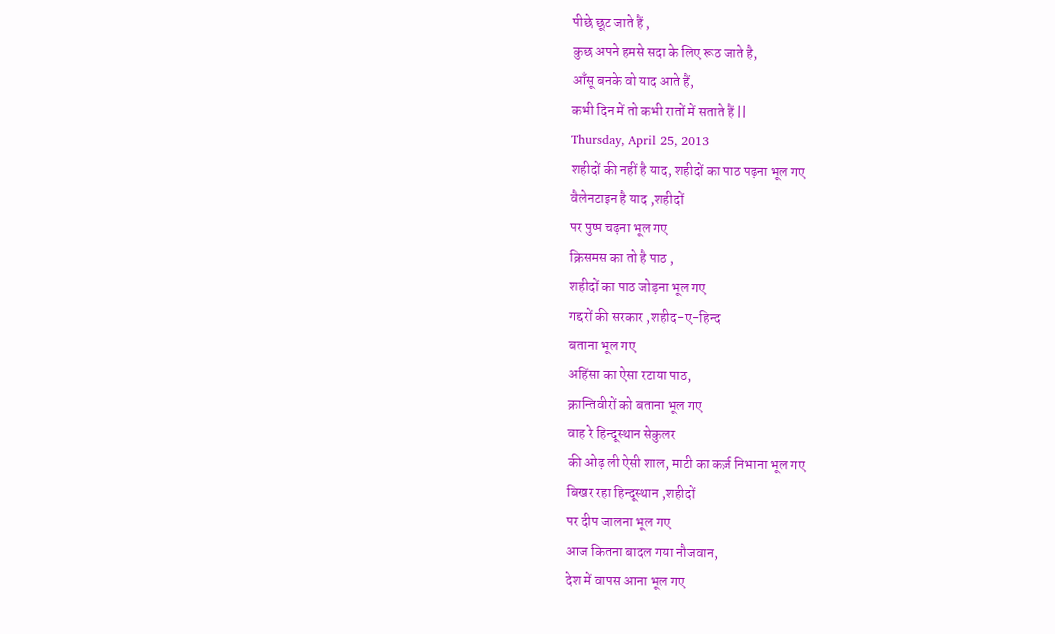पीछे छूट जाते हैं ,
कुछ अपने हमसे सदा के लिए रूठ जाते है,
आँसू बनके वो याद आते हैं,
कभी दिन में तो कभी रातों में सताते हैं ||
Thursday, April 25, 2013
शहीदों की नहीं है याद, शहीदों का पाठ पढ़ना भूल गए
वैलेनटाइन है याद ,शहीदों
पर पुष्प चढ़ना भूल गए
क्रिसमस का तो है पाठ ,
शहीदों का पाठ जोड़ना भूल गए
गद्दरों की सरकार ,शहीद-ए-हिन्द
बताना भूल गए
अहिंसा का ऐसा रटाया पाठ,
क्रान्तिवीरों को बताना भूल गए
वाह रे हिन्दूस्थान सेकुलर
की ओढ़ ली ऐसी शाल, माटी का कर्ज़ निभाना भूल गए
बिखर रहा हिन्दूस्थान ,शहीदों
पर दीप जालना भूल गए
आज कितना बादल गया नौजवान,
देश में वापस आना भूल गए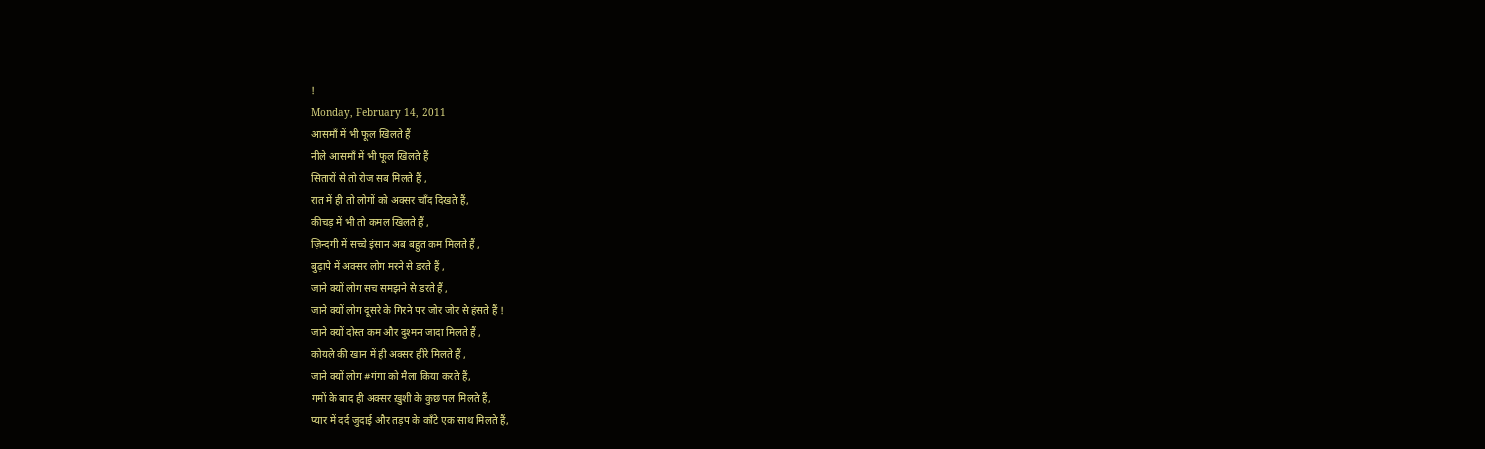!
Monday, February 14, 2011
आसमाँ में भी फूल खिलते हैं
नीले आसमाँ में भी फूल खिलते हैं
सितारों से तो रोज सब मिलते हैं ,
रात में ही तो लोगों को अक्सर चाँद दिखते हैं,
कीचड़ में भी तो कमल खिलते हैं ,
ज़िन्दगी में सच्चे इंसान अब बहुत कम मिलते हैं ,
बुढ़ापे में अक्सर लोग मरने से डरते हैं ,
जाने क्यों लोग सच समझने से डरते हैं ,
जाने क्यों लोग दूसरे के गिरने पर जोर जोर से हंसते हैं !
जाने क्यों दोस्त कम और दुश्मन जादा मिलते हैं ,
कोयले की खान में ही अक्सर हीरे मिलते हैं ,
जाने क्यों लोग #गंगा को मैला किया करते हैं,
गमों के बाद ही अक्सर ख़ुशी के कुछ पल मिलते हैं,
प्यार में दर्द जुदाई और तड़प के काँटे एक साथ मिलते हैं,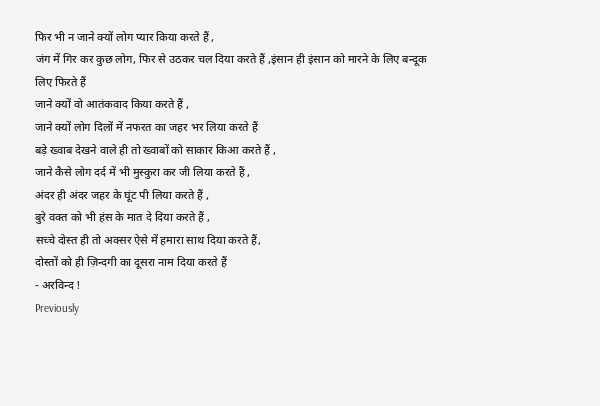फिर भी न जाने क्यों लोग प्यार किया करते हैं ,
जंग में गिर कर कुछ लोग, फिर से उठकर चल दिया करते हैं ,इंसान ही इंसान को मारने के लिए बन्दूक लिए फिरते हैं
जाने क्यों वो आतंकवाद किया करते हैं ,
जाने क्यों लोग दिलों में नफरत का जहर भर लिया करते हैं
बड़े ख्वाब देखने वाले ही तो ख्वाबों को साकार किआ करते हैं ,
जाने कैसे लोग दर्द में भी मुस्कुरा कर जी लिया करते हैं ,
अंदर ही अंदर जहर के घूंट पी लिया करते हैं ,
बुरे वक्त को भी हंस के मात दे दिया करते हैं ,
सच्चे दोस्त ही तो अक्सर ऐसे में हमारा साथ दिया करते हैं,
दोस्तों को ही ज़िन्दगी का दूसरा नाम दिया करते हैं
- अरविन्द !
Previously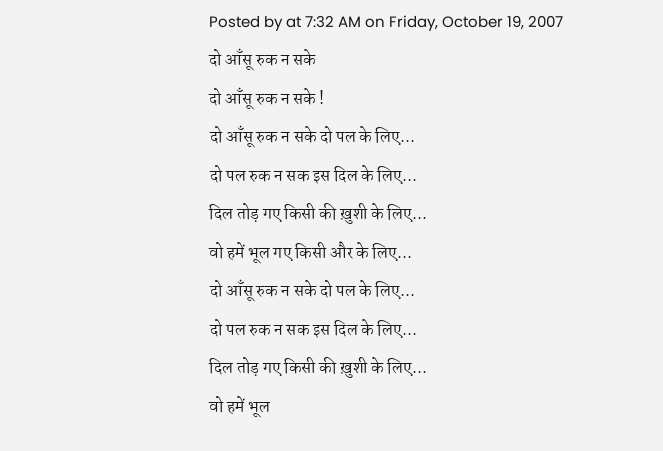Posted by at 7:32 AM on Friday, October 19, 2007
दो आँसू रुक न सके
दो आँसू रुक न सके !
दो आँसू रुक न सके दो पल के लिए...
दो पल रुक न सक इस दिल के लिए...
दिल तोड़ गए किसी की ख़ुशी के लिए...
वो हमें भूल गए किसी और के लिए...
दो आँसू रुक न सके दो पल के लिए...
दो पल रुक न सक इस दिल के लिए...
दिल तोड़ गए किसी की ख़ुशी के लिए...
वो हमें भूल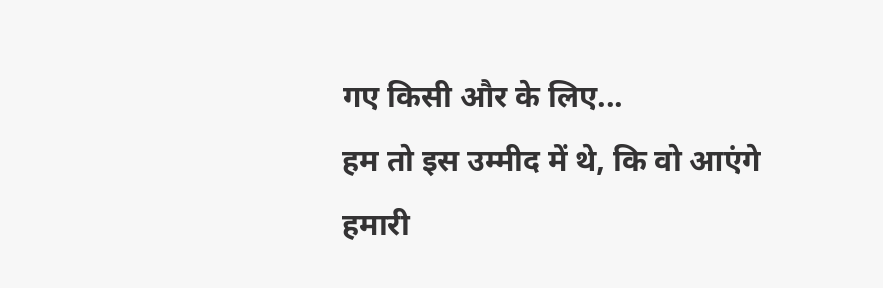गए किसी और के लिए...
हम तो इस उम्मीद में थे, कि वो आएंगे हमारी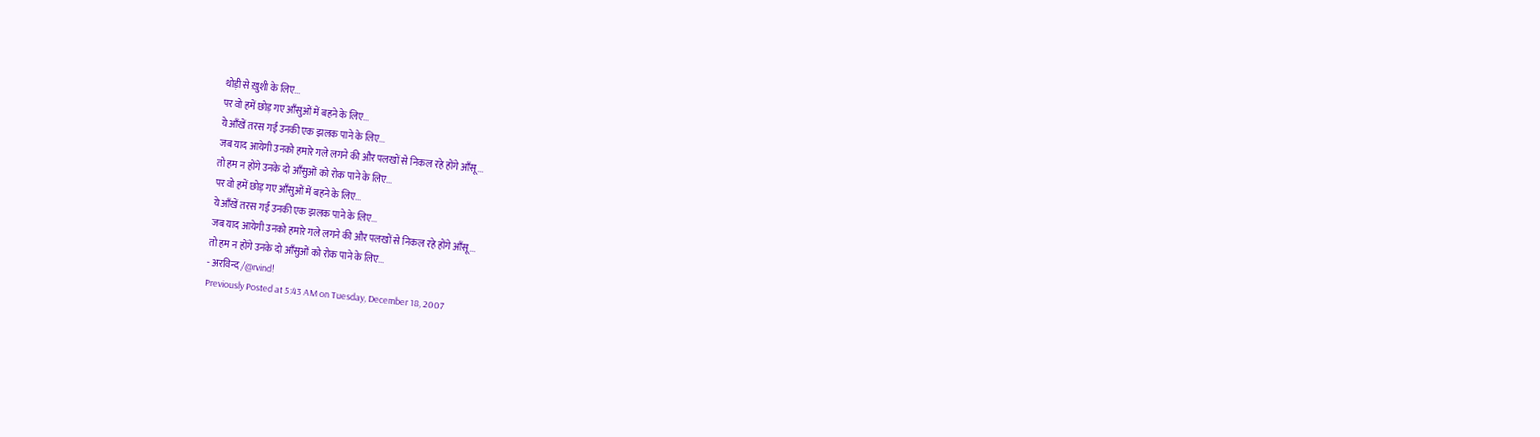थोड़ी से ख़ुशी के लिए...
पर वो हमें छोड़ गए आँसुओं में बहने के लिए...
ये आँखें तरस गईं उनकी एक झलक पाने के लिए...
जब याद आयेगी उनको हमारे गले लगने की और पलखों से निकल रहे होंगे आँसू...
तो हम न होंगे उनके दो आँसुओं को रोक पाने के लिए...
पर वो हमें छोड़ गए आँसुओं में बहने के लिए...
ये आँखें तरस गईं उनकी एक झलक पाने के लिए...
जब याद आयेगी उनको हमारे गले लगने की और पलखों से निकल रहे होंगे आँसू...
तो हम न होंगे उनके दो आँसुओं को रोक पाने के लिए...
- अरविन्द /@rvind!
Previously Posted at 5:43 AM on Tuesday, December 18, 2007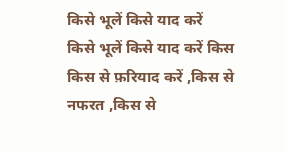किसे भूलें किसे याद करें
किसे भूलें किसे याद करें किस किस से फ़रियाद करें ,किस से नफरत ,किस से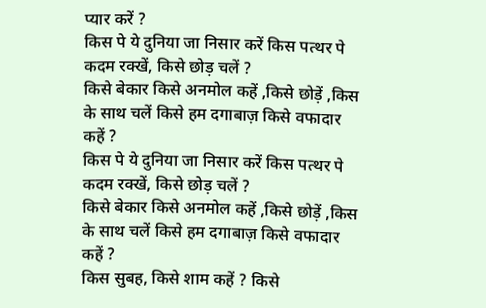प्यार करें ?
किस पे ये दुनिया जा निसार करें किस पत्थर पे कदम रक्खें, किसे छोड़ चलें ?
किसे बेकार किसे अनमोल कहें ,किसे छोड़ें ,किस के साथ चलें किसे हम दगाबाज़ किसे वफादार कहें ?
किस पे ये दुनिया जा निसार करें किस पत्थर पे कदम रक्खें, किसे छोड़ चलें ?
किसे बेकार किसे अनमोल कहें ,किसे छोड़ें ,किस के साथ चलें किसे हम दगाबाज़ किसे वफादार कहें ?
किस सुबह, किसे शाम कहें ? किसे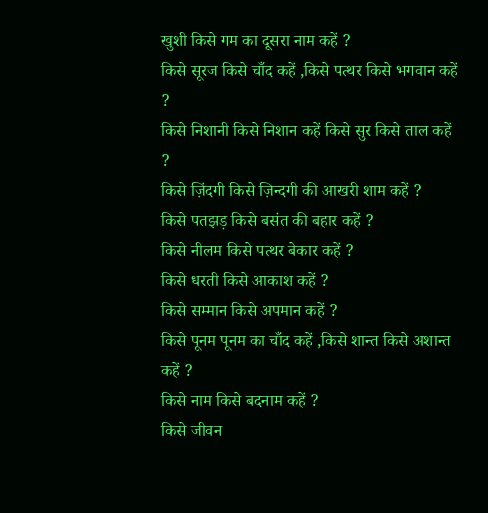खुशी किसे गम का दूसरा नाम कहें ?
किसे सूरज किसे चाँद कहें ,किसे पत्थर किसे भगवान कहें ?
किसे निशानी किसे निशान कहें किसे सुर किसे ताल कहें ?
किसे ज़िंदगी किसे ज़िन्दगी की आखरी शाम कहें ?
किसे पतझड़ किसे बसंत की बहार कहें ?
किसे नीलम किसे पत्थर बेकार कहें ?
किसे धरती किसे आकाश कहें ?
किसे सम्मान किसे अपमान कहें ?
किसे पूनम पूनम का चाँद कहें ,किसे शान्त किसे अशान्त कहें ?
किसे नाम किसे बदनाम कहें ?
किसे जीवन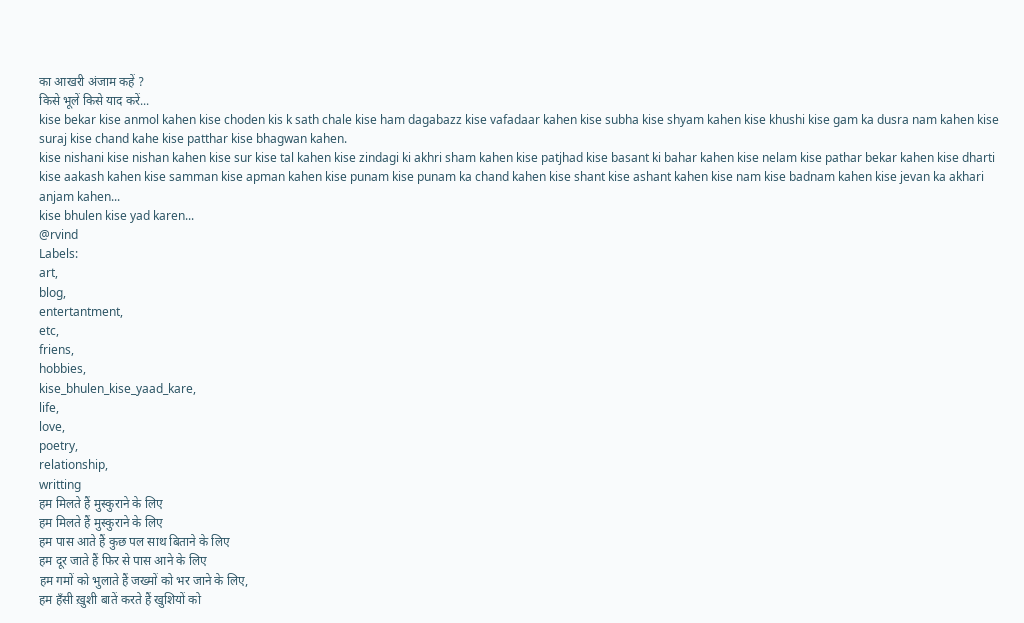का आखरी अंजाम कहें ?
किसे भूलें किसे याद करें...
kise bekar kise anmol kahen kise choden kis k sath chale kise ham dagabazz kise vafadaar kahen kise subha kise shyam kahen kise khushi kise gam ka dusra nam kahen kise suraj kise chand kahe kise patthar kise bhagwan kahen.
kise nishani kise nishan kahen kise sur kise tal kahen kise zindagi ki akhri sham kahen kise patjhad kise basant ki bahar kahen kise nelam kise pathar bekar kahen kise dharti kise aakash kahen kise samman kise apman kahen kise punam kise punam ka chand kahen kise shant kise ashant kahen kise nam kise badnam kahen kise jevan ka akhari anjam kahen...
kise bhulen kise yad karen...
@rvind
Labels:
art,
blog,
entertantment,
etc,
friens,
hobbies,
kise_bhulen_kise_yaad_kare,
life,
love,
poetry,
relationship,
writting
हम मिलते हैं मुस्कुराने के लिए
हम मिलते हैं मुस्कुराने के लिए
हम पास आते हैं कुछ पल साथ बिताने के लिए
हम दूर जाते हैं फिर से पास आने के लिए
हम गमों को भुलाते हैं जख्मों को भर जाने के लिए,
हम हँसी ख़ुशी बातें करते हैं खुशियों को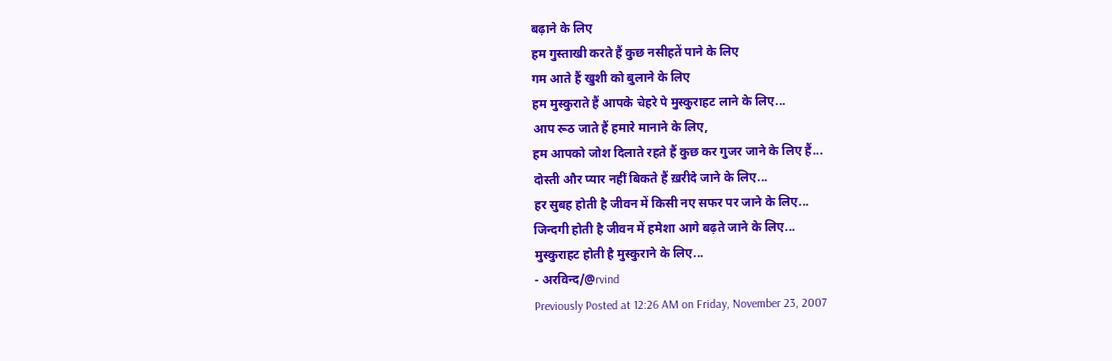बढ़ाने के लिए
हम गुस्ताखी करते हैं कुछ नसीहतें पाने के लिए
गम आते हैं खुशी को बुलाने के लिए
हम मुस्कुराते हैं आपके चेहरे पे मुस्कुराहट लाने के लिए...
आप रूठ जाते हैं हमारे मानाने के लिए,
हम आपको जोश दिलाते रहते हैं कुछ कर गुजर जाने के लिए हैं...
दोस्ती और प्यार नहीं बिकते हैं ख़रीदे जाने के लिए...
हर सुबह होती है जीवन में किसी नए सफर पर जाने के लिए...
जिन्दगी होती है जीवन में हमेशा आगे बढ़ते जाने के लिए...
मुस्कुराहट होती है मुस्कुराने के लिए...
- अरविन्द/@rvind
Previously Posted at 12:26 AM on Friday, November 23, 2007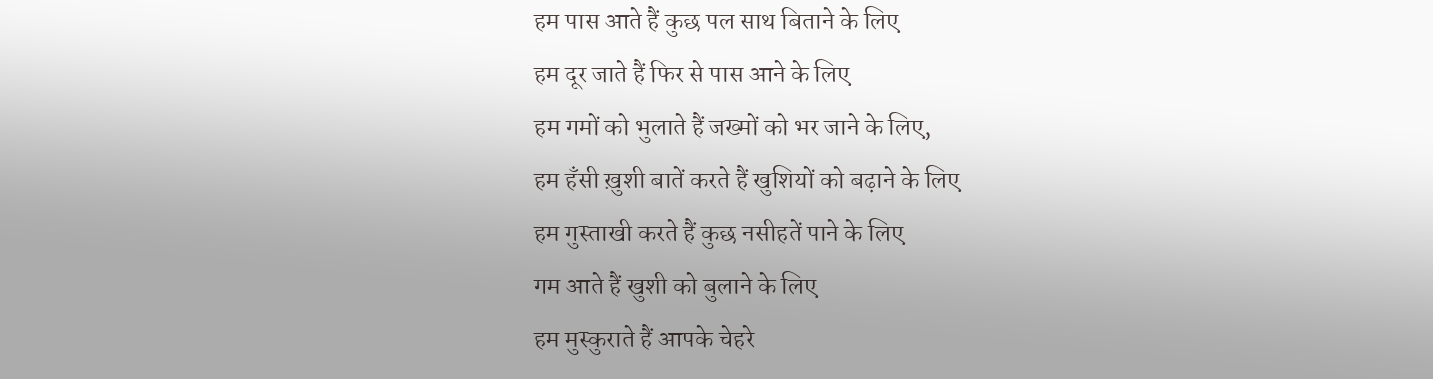हम पास आते हैं कुछ पल साथ बिताने के लिए
हम दूर जाते हैं फिर से पास आने के लिए
हम गमों को भुलाते हैं जख्मों को भर जाने के लिए,
हम हँसी ख़ुशी बातें करते हैं खुशियों को बढ़ाने के लिए
हम गुस्ताखी करते हैं कुछ नसीहतें पाने के लिए
गम आते हैं खुशी को बुलाने के लिए
हम मुस्कुराते हैं आपके चेहरे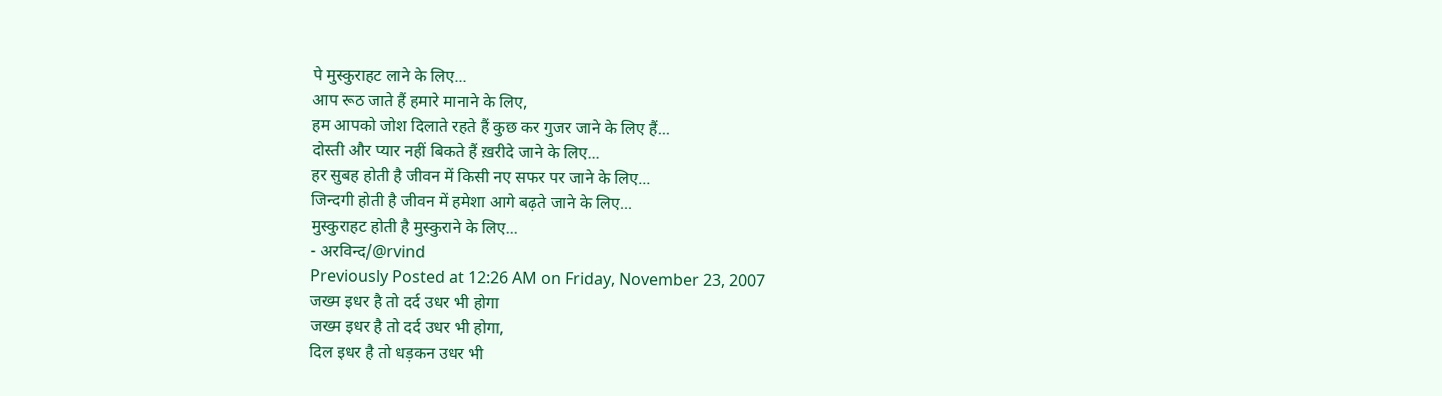पे मुस्कुराहट लाने के लिए...
आप रूठ जाते हैं हमारे मानाने के लिए,
हम आपको जोश दिलाते रहते हैं कुछ कर गुजर जाने के लिए हैं...
दोस्ती और प्यार नहीं बिकते हैं ख़रीदे जाने के लिए...
हर सुबह होती है जीवन में किसी नए सफर पर जाने के लिए...
जिन्दगी होती है जीवन में हमेशा आगे बढ़ते जाने के लिए...
मुस्कुराहट होती है मुस्कुराने के लिए...
- अरविन्द/@rvind
Previously Posted at 12:26 AM on Friday, November 23, 2007
जख्म इधर है तो दर्द उधर भी होगा
जख्म इधर है तो दर्द उधर भी होगा,
दिल इधर है तो धड़कन उधर भी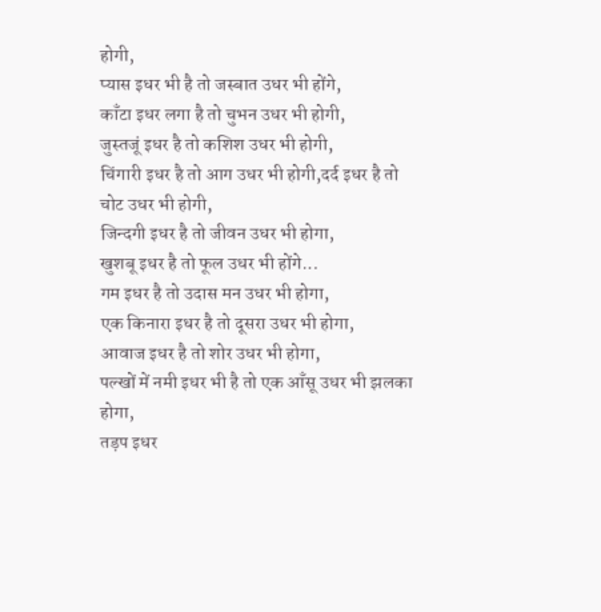होगी,
प्यास इधर भी है तो जस्बात उधर भी होंगे,
काँटा इधर लगा है तो चुभन उधर भी होगी,
जुस्तजूं इधर है तो कशिश उधर भी होगी,
चिंगारी इधर है तो आग उधर भी होगी,दर्द इधर है तो चोट उधर भी होगी,
जिन्दगी इधर है तो जीवन उधर भी होगा,
खुशबू इधर है तो फूल उधर भी होंगे...
गम इधर है तो उदास मन उधर भी होगा,
एक किनारा इधर है तो दूसरा उधर भी होगा,
आवाज इधर है तो शोर उधर भी होगा,
पल्खों में नमी इधर भी है तो एक आँसू उधर भी झलका होगा,
तड़प इधर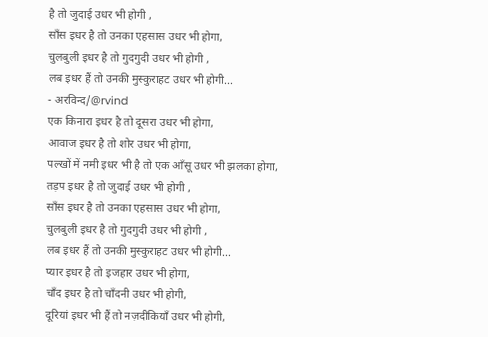है तो जुदाई उधर भी होगी ,
साँस इधर है तो उनका एहसास उधर भी होगा,
चुलबुली इधर है तो गुदगुदी उधर भी होगी ,
लब इधर हैं तो उनकी मुस्कुराहट उधर भी होगी...
- अरविन्द/@rvind
एक किनारा इधर है तो दूसरा उधर भी होगा,
आवाज इधर है तो शोर उधर भी होगा,
पल्खों में नमी इधर भी है तो एक आँसू उधर भी झलका होगा,
तड़प इधर है तो जुदाई उधर भी होगी ,
साँस इधर है तो उनका एहसास उधर भी होगा,
चुलबुली इधर है तो गुदगुदी उधर भी होगी ,
लब इधर हैं तो उनकी मुस्कुराहट उधर भी होगी...
प्यार इधर है तो इजहार उधर भी होगा,
चाँद इधर है तो चाँदनी उधर भी होगी,
दूरियां इधर भी हैं तो नज़दीकियाँ उधर भी होगी,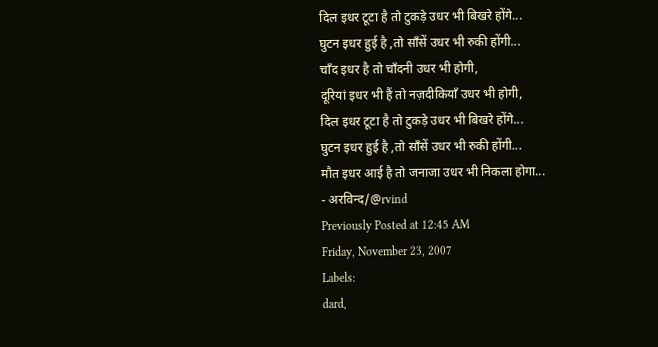दिल इधर टूटा है तो टुकड़े उधर भी बिखरे होंगे...
घुटन इधर हुई है ,तो साँसें उधर भी रुकी होंगी...
चाँद इधर है तो चाँदनी उधर भी होगी,
दूरियां इधर भी हैं तो नज़दीकियाँ उधर भी होगी,
दिल इधर टूटा है तो टुकड़े उधर भी बिखरे होंगे...
घुटन इधर हुई है ,तो साँसें उधर भी रुकी होंगी...
मौत इधर आई है तो जनाजा उधर भी निकला होगा...
- अरविन्द/@rvind
Previously Posted at 12:45 AM
Friday, November 23, 2007
Labels:
dard,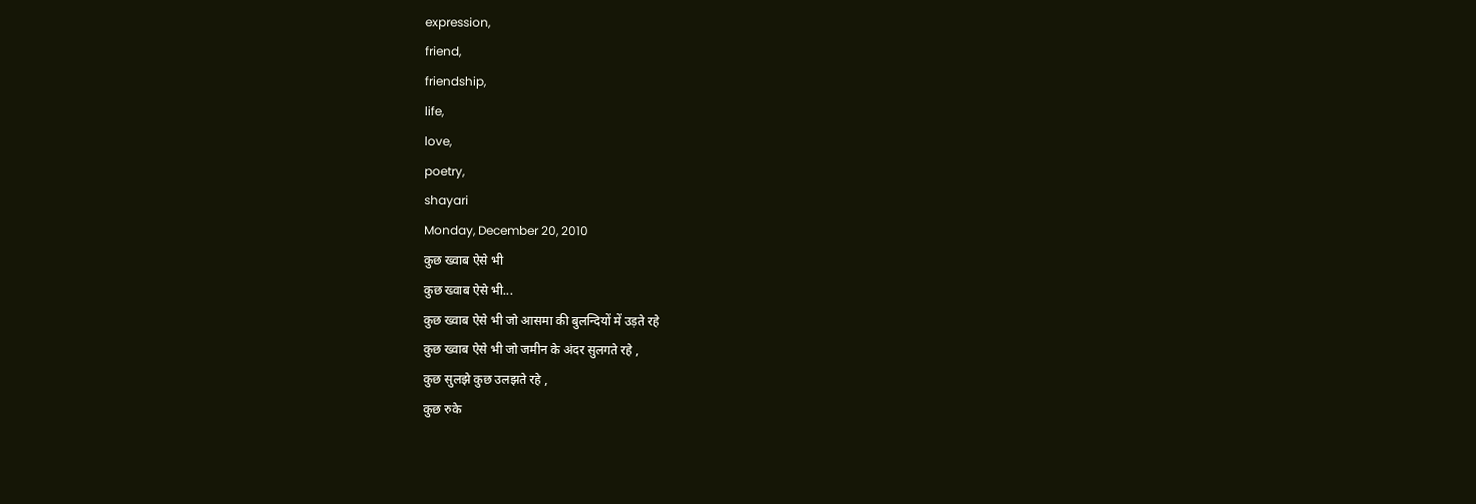expression,
friend,
friendship,
life,
love,
poetry,
shayari
Monday, December 20, 2010
कुछ ख्वाब ऐसे भी
कुछ ख्वाब ऐसे भी...
कुछ ख्वाब ऐसे भी जो आसमा की बुलन्दियों में उड़ते रहे
कुछ ख्वाब ऐसे भी जो जमीन के अंदर सुलगते रहे ,
कुछ सुलझे कुछ उलझते रहे ,
कुछ रुके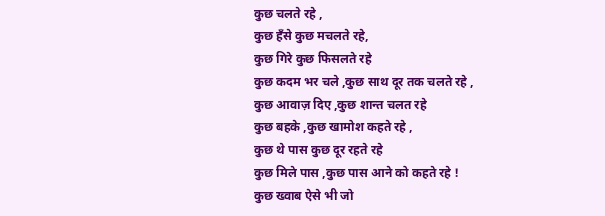कुछ चलते रहे ,
कुछ हँसे कुछ मचलते रहे,
कुछ गिरे कुछ फिसलते रहे
कुछ कदम भर चले ,कुछ साथ दूर तक चलते रहे ,
कुछ आवाज़ दिए ,कुछ शान्त चलत रहे
कुछ बहके ,कुछ खामोश कहते रहे ,
कुछ थे पास कुछ दूर रहते रहे
कुछ मिले पास ,कुछ पास आने को कहते रहे !
कुछ ख्वाब ऐसे भी जो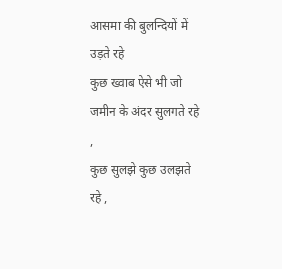आसमा की बुलन्दियों में उड़ते रहे
कुछ ख्वाब ऐसे भी जो जमीन के अंदर सुलगते रहे ,
कुछ सुलझे कुछ उलझते रहे ,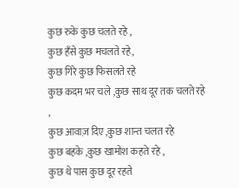कुछ रुके कुछ चलते रहे ,
कुछ हँसे कुछ मचलते रहे,
कुछ गिरे कुछ फिसलते रहे
कुछ कदम भर चले ,कुछ साथ दूर तक चलते रहे ,
कुछ आवाज़ दिए ,कुछ शान्त चलत रहे
कुछ बहके ,कुछ खामोश कहते रहे ,
कुछ थे पास कुछ दूर रहते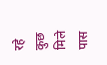रहे
कुछ मिले पास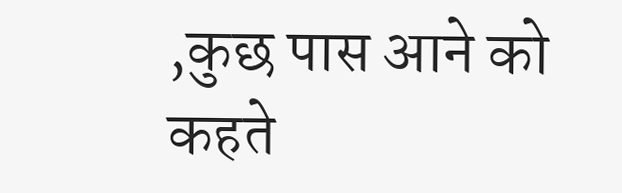,कुछ पास आने को कहते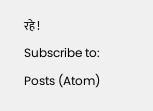रहे !
Subscribe to:
Posts (Atom)